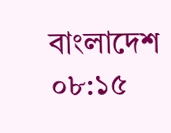বাংলাদেশ ০৮:১৫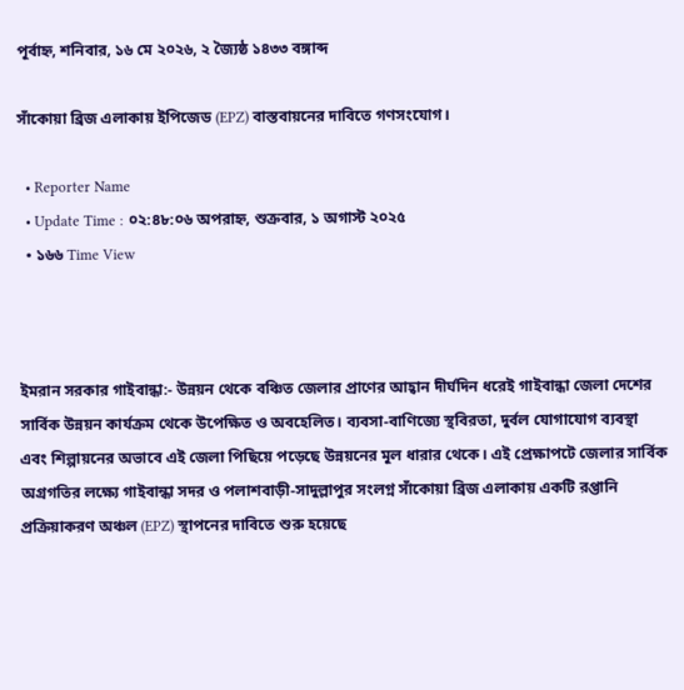পূর্বাহ্ন, শনিবার, ১৬ মে ২০২৬, ২ জ্যৈষ্ঠ ১৪৩৩ বঙ্গাব্দ

সাঁকোয়া ব্রিজ এলাকায় ইপিজেড (EPZ) বাস্তবায়নের দাবিতে গণসংযোগ।

  • Reporter Name
  • Update Time : ০২:৪৮:০৬ অপরাহ্ন, শুক্রবার, ১ অগাস্ট ২০২৫
  • ১৬৬ Time View



ইমরান সরকার গাইবান্ধা:- উন্নয়ন থেকে বঞ্চিত জেলার প্রাণের আহ্বান দীর্ঘদিন ধরেই গাইবান্ধা জেলা দেশের সার্বিক উন্নয়ন কার্যক্রম থেকে উপেক্ষিত ও অবহেলিত। ব্যবসা-বাণিজ্যে স্থবিরতা, দুর্বল যোগাযোগ ব্যবস্থা এবং শিল্পায়নের অভাবে এই জেলা পিছিয়ে পড়েছে উন্নয়নের মূল ধারার থেকে। এই প্রেক্ষাপটে জেলার সার্বিক অগ্রগতির লক্ষ্যে গাইবান্ধা সদর ও পলাশবাড়ী-সাদুল্লাপুর সংলগ্ন সাঁকোয়া ব্রিজ এলাকায় একটি রপ্তানি প্রক্রিয়াকরণ অঞ্চল (EPZ) স্থাপনের দাবিতে শুরু হয়েছে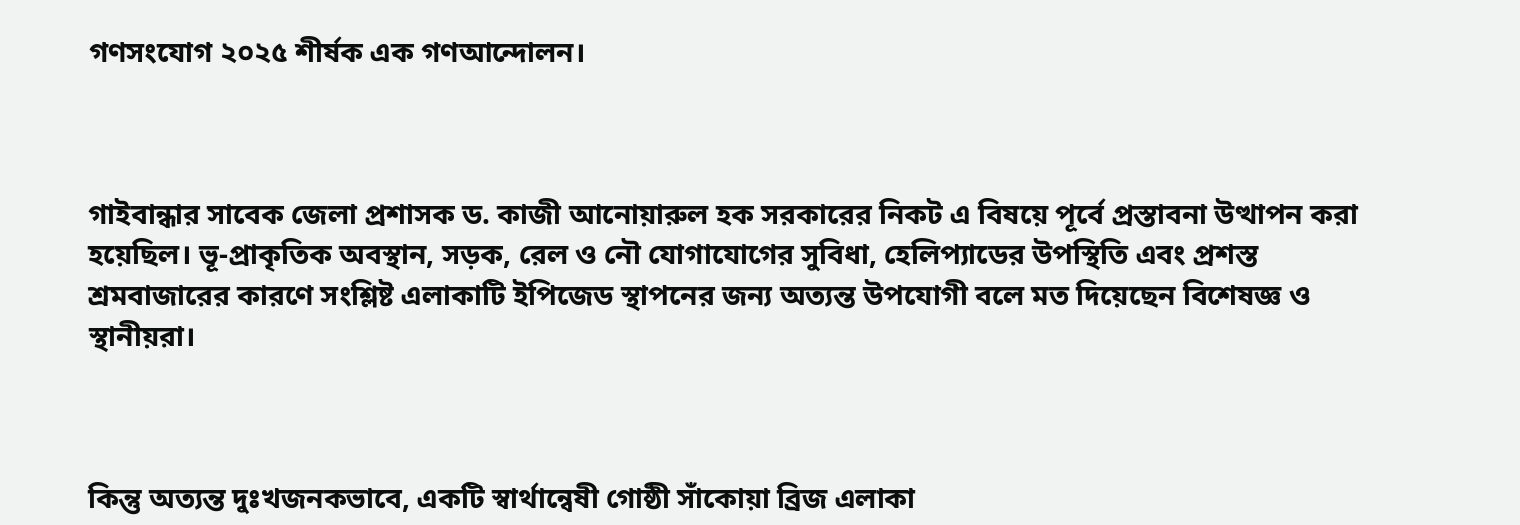গণসংযোগ ২০২৫ শীর্ষক এক গণআন্দোলন।



গাইবান্ধার সাবেক জেলা প্রশাসক ড. কাজী আনোয়ারুল হক সরকারের নিকট এ বিষয়ে পূর্বে প্রস্তাবনা উত্থাপন করা হয়েছিল। ভূ-প্রাকৃতিক অবস্থান, সড়ক, রেল ও নৌ যোগাযোগের সুবিধা, হেলিপ্যাডের উপস্থিতি এবং প্রশস্ত শ্রমবাজারের কারণে সংশ্লিষ্ট এলাকাটি ইপিজেড স্থাপনের জন্য অত্যন্ত উপযোগী বলে মত দিয়েছেন বিশেষজ্ঞ ও স্থানীয়রা।



কিন্তু অত্যন্ত দুঃখজনকভাবে, একটি স্বার্থান্বেষী গোষ্ঠী সাঁকোয়া ব্রিজ এলাকা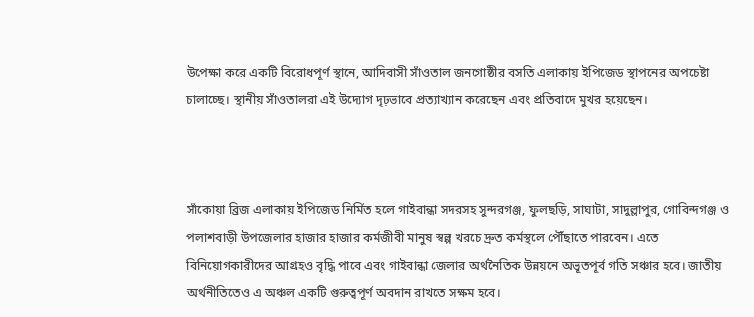উপেক্ষা করে একটি বিরোধপূর্ণ স্থানে, আদিবাসী সাঁওতাল জনগোষ্ঠীর বসতি এলাকায় ইপিজেড স্থাপনের অপচেষ্টা চালাচ্ছে। স্থানীয় সাঁওতালরা এই উদ্যোগ দৃঢ়ভাবে প্রত্যাখ্যান করেছেন এবং প্রতিবাদে মুখর হয়েছেন।



সাঁকোয়া ব্রিজ এলাকায় ইপিজেড নির্মিত হলে গাইবান্ধা সদরসহ সুন্দরগঞ্জ, ফুলছড়ি, সাঘাটা, সাদুল্লাপুর, গোবিন্দগঞ্জ ও পলাশবাড়ী উপজেলার হাজার হাজার কর্মজীবী মানুষ স্বল্প খরচে দ্রুত কর্মস্থলে পৌঁছাতে পারবেন। এতে বিনিয়োগকারীদের আগ্রহও বৃদ্ধি পাবে এবং গাইবান্ধা জেলার অর্থনৈতিক উন্নয়নে অভূতপূর্ব গতি সঞ্চার হবে। জাতীয় অর্থনীতিতেও এ অঞ্চল একটি গুরুত্বপূর্ণ অবদান রাখতে সক্ষম হবে।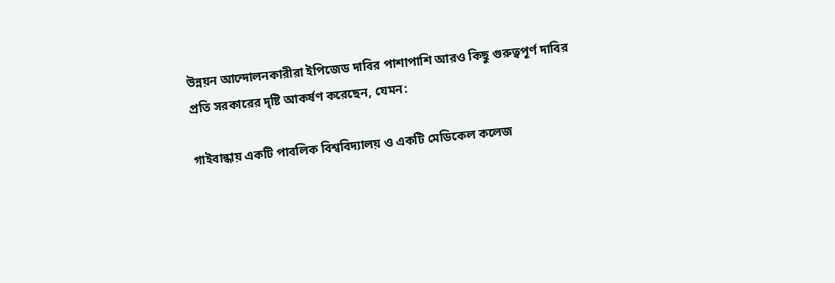উন্নয়ন আন্দোলনকারীরা ইপিজেড দাবির পাশাপাশি আরও কিছু গুরুত্বপূর্ণ দাবির প্রতি সরকারের দৃষ্টি আকর্ষণ করেছেন, যেমন:

গাইবান্ধায় একটি পাবলিক বিশ্ববিদ্যালয় ও একটি মেডিকেল কলেজ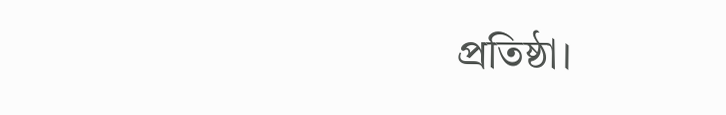প্রতিষ্ঠা।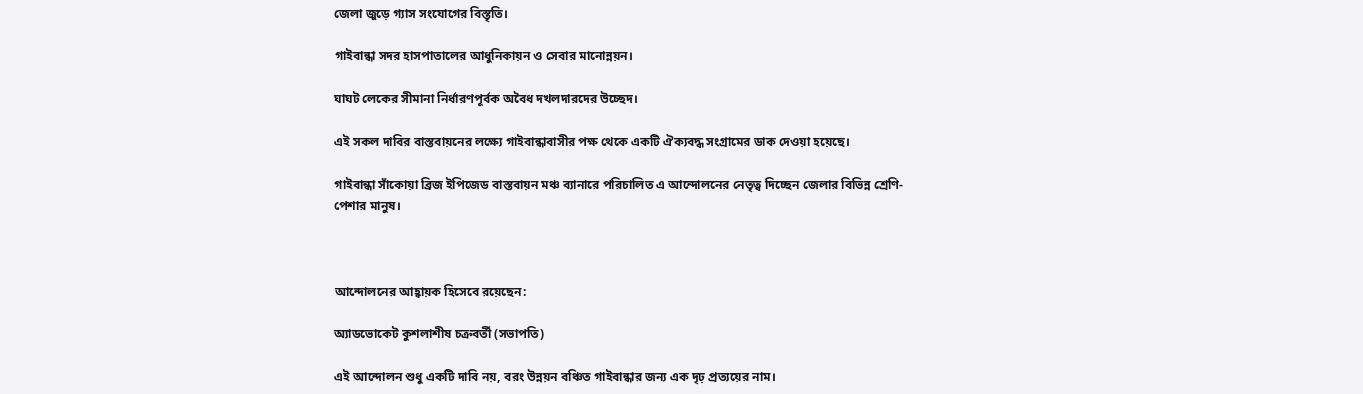জেলা জুড়ে গ্যাস সংযোগের বিস্তৃতি।

গাইবান্ধা সদর হাসপাতালের আধুনিকায়ন ও সেবার মানোন্নয়ন।

ঘাঘট লেকের সীমানা নির্ধারণপূর্বক অবৈধ দখলদারদের উচ্ছেদ।

এই সকল দাবির বাস্তবায়নের লক্ষ্যে গাইবান্ধাবাসীর পক্ষ থেকে একটি ঐক্যবদ্ধ সংগ্রামের ডাক দেওয়া হয়েছে।

গাইবান্ধা সাঁকোয়া ব্রিজ ইপিজেড বাস্তবায়ন মঞ্চ ব্যানারে পরিচালিত এ আন্দোলনের নেতৃত্ব দিচ্ছেন জেলার বিভিন্ন শ্রেণি-পেশার মানুষ।



আন্দোলনের আহ্বায়ক হিসেবে রয়েছেন:

অ্যাডভোকেট কুশলাশীষ চক্রবর্তী (সভাপতি)

এই আন্দোলন শুধু একটি দাবি নয়, বরং উন্নয়ন বঞ্চিত গাইবান্ধার জন্য এক দৃঢ় প্রত্যয়ের নাম।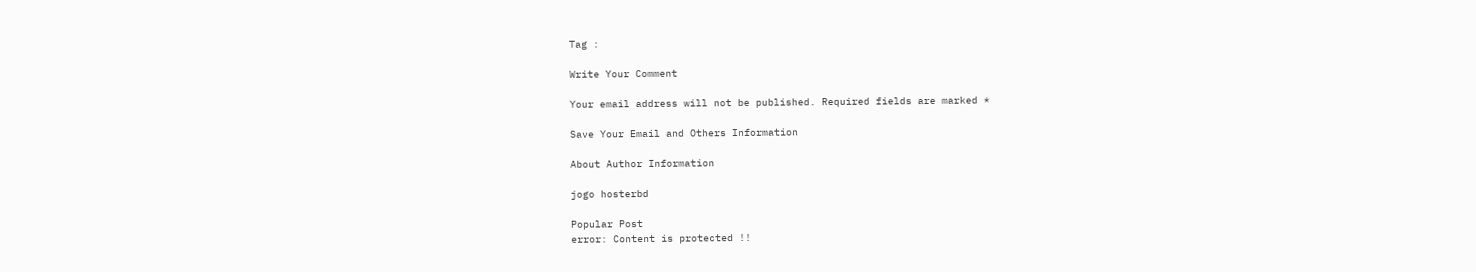Tag :

Write Your Comment

Your email address will not be published. Required fields are marked *

Save Your Email and Others Information

About Author Information

jogo hosterbd

Popular Post
error: Content is protected !!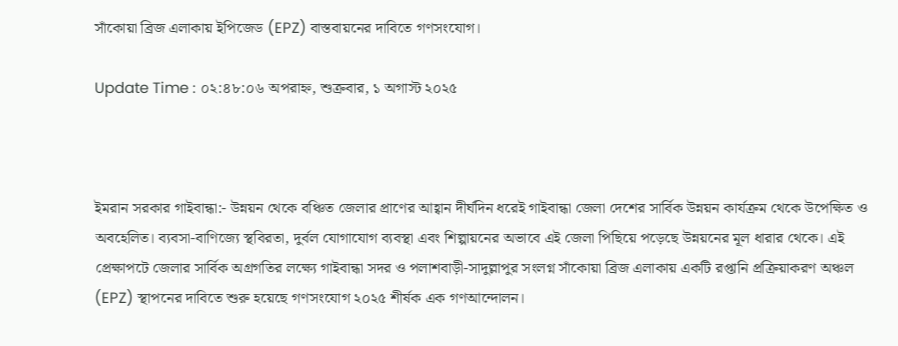সাঁকোয়া ব্রিজ এলাকায় ইপিজেড (EPZ) বাস্তবায়নের দাবিতে গণসংযোগ।

Update Time : ০২:৪৮:০৬ অপরাহ্ন, শুক্রবার, ১ অগাস্ট ২০২৫



ইমরান সরকার গাইবান্ধা:- উন্নয়ন থেকে বঞ্চিত জেলার প্রাণের আহ্বান দীর্ঘদিন ধরেই গাইবান্ধা জেলা দেশের সার্বিক উন্নয়ন কার্যক্রম থেকে উপেক্ষিত ও অবহেলিত। ব্যবসা-বাণিজ্যে স্থবিরতা, দুর্বল যোগাযোগ ব্যবস্থা এবং শিল্পায়নের অভাবে এই জেলা পিছিয়ে পড়েছে উন্নয়নের মূল ধারার থেকে। এই প্রেক্ষাপটে জেলার সার্বিক অগ্রগতির লক্ষ্যে গাইবান্ধা সদর ও পলাশবাড়ী-সাদুল্লাপুর সংলগ্ন সাঁকোয়া ব্রিজ এলাকায় একটি রপ্তানি প্রক্রিয়াকরণ অঞ্চল (EPZ) স্থাপনের দাবিতে শুরু হয়েছে গণসংযোগ ২০২৫ শীর্ষক এক গণআন্দোলন।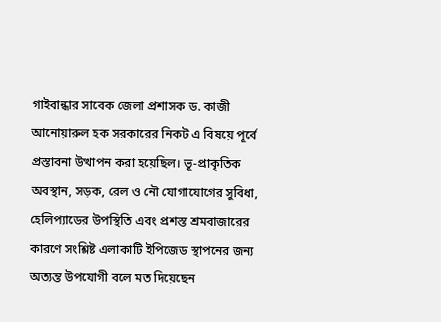গাইবান্ধার সাবেক জেলা প্রশাসক ড. কাজী আনোয়ারুল হক সরকারের নিকট এ বিষয়ে পূর্বে প্রস্তাবনা উত্থাপন করা হয়েছিল। ভূ-প্রাকৃতিক অবস্থান, সড়ক, রেল ও নৌ যোগাযোগের সুবিধা, হেলিপ্যাডের উপস্থিতি এবং প্রশস্ত শ্রমবাজারের কারণে সংশ্লিষ্ট এলাকাটি ইপিজেড স্থাপনের জন্য অত্যন্ত উপযোগী বলে মত দিয়েছেন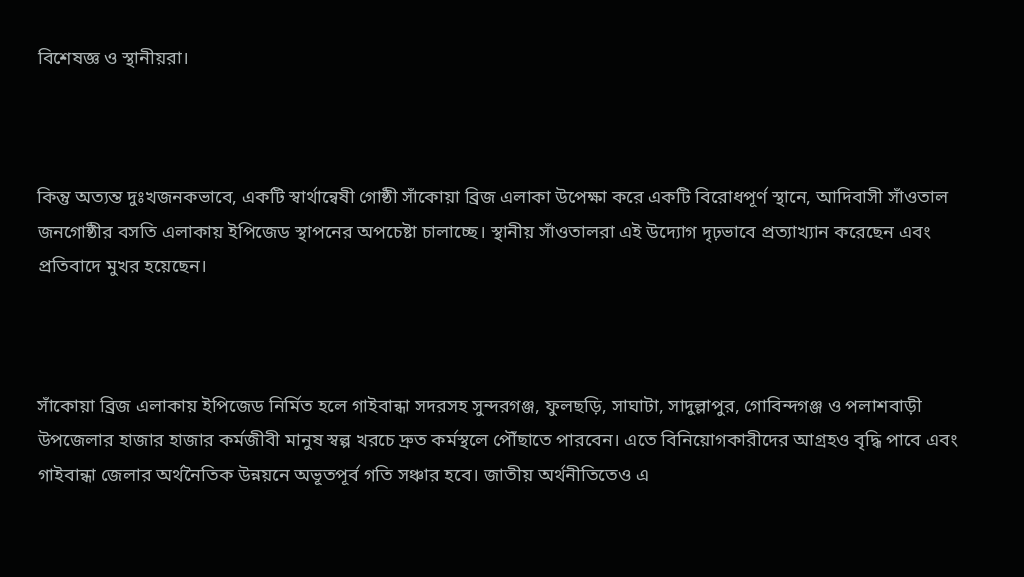বিশেষজ্ঞ ও স্থানীয়রা।



কিন্তু অত্যন্ত দুঃখজনকভাবে, একটি স্বার্থান্বেষী গোষ্ঠী সাঁকোয়া ব্রিজ এলাকা উপেক্ষা করে একটি বিরোধপূর্ণ স্থানে, আদিবাসী সাঁওতাল জনগোষ্ঠীর বসতি এলাকায় ইপিজেড স্থাপনের অপচেষ্টা চালাচ্ছে। স্থানীয় সাঁওতালরা এই উদ্যোগ দৃঢ়ভাবে প্রত্যাখ্যান করেছেন এবং প্রতিবাদে মুখর হয়েছেন।



সাঁকোয়া ব্রিজ এলাকায় ইপিজেড নির্মিত হলে গাইবান্ধা সদরসহ সুন্দরগঞ্জ, ফুলছড়ি, সাঘাটা, সাদুল্লাপুর, গোবিন্দগঞ্জ ও পলাশবাড়ী উপজেলার হাজার হাজার কর্মজীবী মানুষ স্বল্প খরচে দ্রুত কর্মস্থলে পৌঁছাতে পারবেন। এতে বিনিয়োগকারীদের আগ্রহও বৃদ্ধি পাবে এবং গাইবান্ধা জেলার অর্থনৈতিক উন্নয়নে অভূতপূর্ব গতি সঞ্চার হবে। জাতীয় অর্থনীতিতেও এ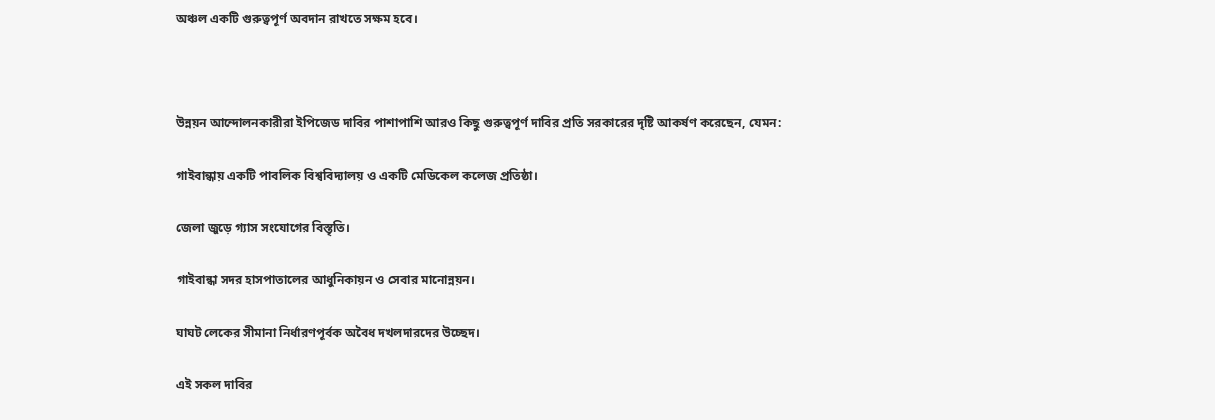অঞ্চল একটি গুরুত্বপূর্ণ অবদান রাখতে সক্ষম হবে।



উন্নয়ন আন্দোলনকারীরা ইপিজেড দাবির পাশাপাশি আরও কিছু গুরুত্বপূর্ণ দাবির প্রতি সরকারের দৃষ্টি আকর্ষণ করেছেন, যেমন:

গাইবান্ধায় একটি পাবলিক বিশ্ববিদ্যালয় ও একটি মেডিকেল কলেজ প্রতিষ্ঠা।

জেলা জুড়ে গ্যাস সংযোগের বিস্তৃতি।

গাইবান্ধা সদর হাসপাতালের আধুনিকায়ন ও সেবার মানোন্নয়ন।

ঘাঘট লেকের সীমানা নির্ধারণপূর্বক অবৈধ দখলদারদের উচ্ছেদ।

এই সকল দাবির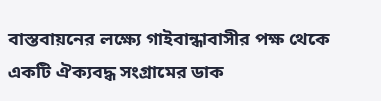বাস্তবায়নের লক্ষ্যে গাইবান্ধাবাসীর পক্ষ থেকে একটি ঐক্যবদ্ধ সংগ্রামের ডাক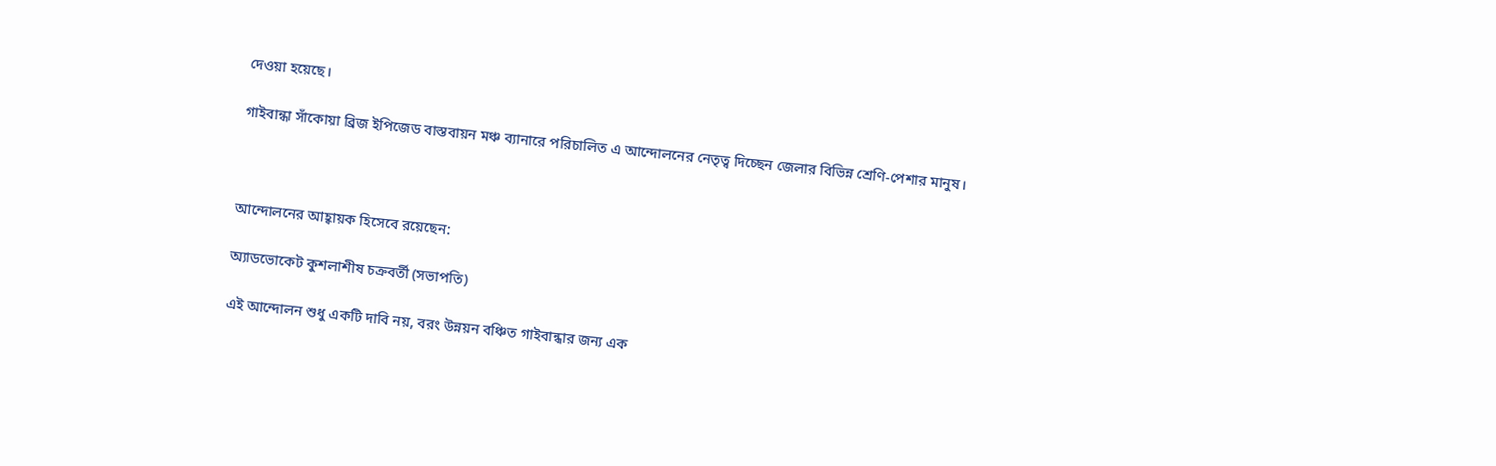দেওয়া হয়েছে।

গাইবান্ধা সাঁকোয়া ব্রিজ ইপিজেড বাস্তবায়ন মঞ্চ ব্যানারে পরিচালিত এ আন্দোলনের নেতৃত্ব দিচ্ছেন জেলার বিভিন্ন শ্রেণি-পেশার মানুষ।



আন্দোলনের আহ্বায়ক হিসেবে রয়েছেন:

অ্যাডভোকেট কুশলাশীষ চক্রবর্তী (সভাপতি)

এই আন্দোলন শুধু একটি দাবি নয়, বরং উন্নয়ন বঞ্চিত গাইবান্ধার জন্য এক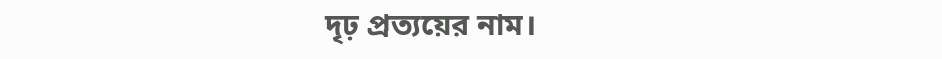দৃঢ় প্রত্যয়ের নাম।